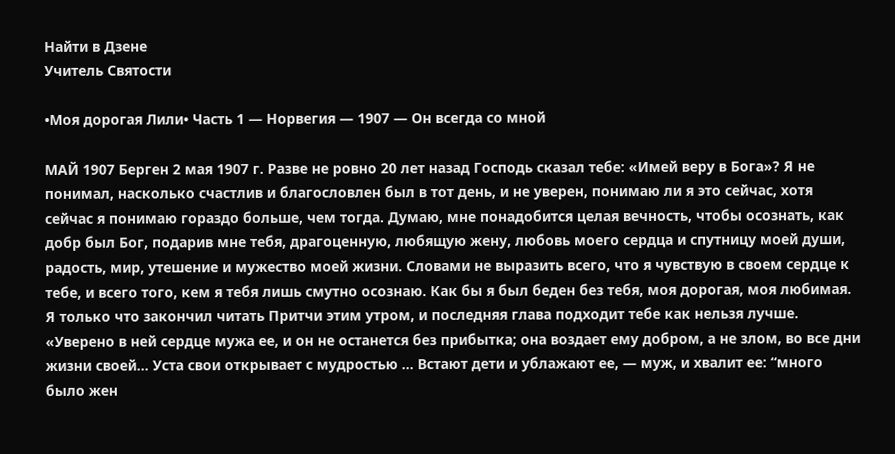Найти в Дзене
Учитель Святости

•Моя дорогая Лили• Часть 1 — Норвегия — 1907 — Он всегда со мной

МАЙ 1907 Берген 2 мая 1907 г. Разве не ровно 20 лет назад Господь сказал тебе: «Имей веру в Бога»? Я не понимал, насколько счастлив и благословлен был в тот день, и не уверен, понимаю ли я это сейчас, хотя сейчас я понимаю гораздо больше, чем тогда. Думаю, мне понадобится целая вечность, чтобы осознать, как добр был Бог, подарив мне тебя, драгоценную, любящую жену, любовь моего сердца и спутницу моей души, радость, мир, утешение и мужество моей жизни. Словами не выразить всего, что я чувствую в своем сердце к тебе, и всего того, кем я тебя лишь смутно осознаю. Как бы я был беден без тебя, моя дорогая, моя любимая. Я только что закончил читать Притчи этим утром, и последняя глава подходит тебе как нельзя лучше. «Уверено в ней сердце мужа ее, и он не останется без прибытка; она воздает ему добром, а не злом, во все дни жизни своей… Уста свои открывает с мудростью … Встают дети и ублажают ее, — муж, и хвалит ее: “много было жен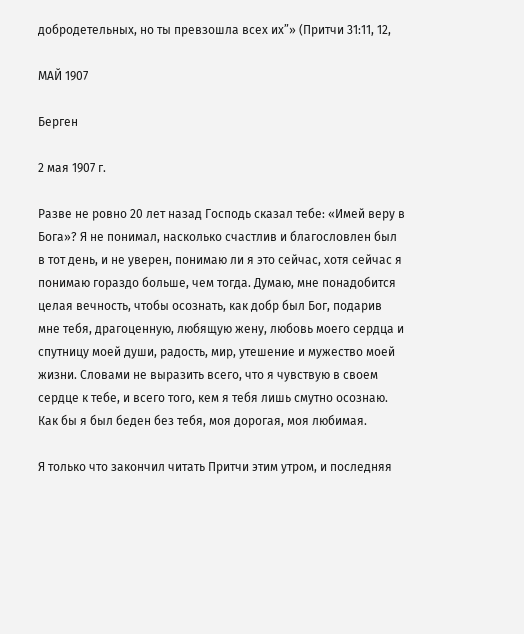добродетельных, но ты превзошла всех их”» (Притчи 31:11, 12,

МАЙ 1907

Берген

2 мая 1907 г.

Разве не ровно 20 лет назад Господь сказал тебе: «Имей веру в Бога»? Я не понимал, насколько счастлив и благословлен был в тот день, и не уверен, понимаю ли я это сейчас, хотя сейчас я понимаю гораздо больше, чем тогда. Думаю, мне понадобится целая вечность, чтобы осознать, как добр был Бог, подарив мне тебя, драгоценную, любящую жену, любовь моего сердца и спутницу моей души, радость, мир, утешение и мужество моей жизни. Словами не выразить всего, что я чувствую в своем сердце к тебе, и всего того, кем я тебя лишь смутно осознаю. Как бы я был беден без тебя, моя дорогая, моя любимая.

Я только что закончил читать Притчи этим утром, и последняя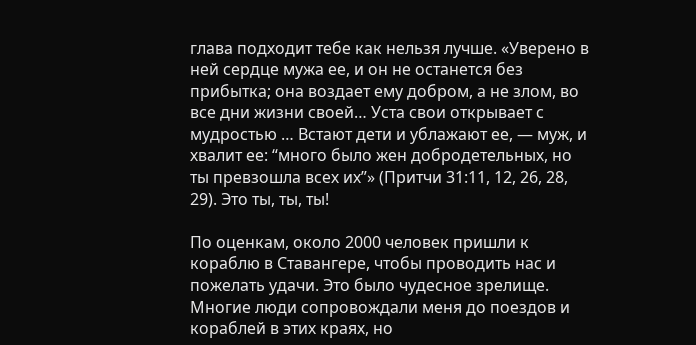глава подходит тебе как нельзя лучше. «Уверено в ней сердце мужа ее, и он не останется без прибытка; она воздает ему добром, а не злом, во все дни жизни своей… Уста свои открывает с мудростью … Встают дети и ублажают ее, — муж, и хвалит ее: “много было жен добродетельных, но ты превзошла всех их”» (Притчи 31:11, 12, 26, 28, 29). Это ты, ты, ты!

По оценкам, около 2000 человек пришли к кораблю в Ставангере, чтобы проводить нас и пожелать удачи. Это было чудесное зрелище. Многие люди сопровождали меня до поездов и кораблей в этих краях, но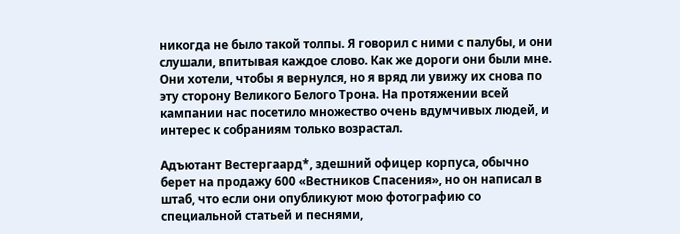никогда не было такой толпы. Я говорил с ними с палубы, и они слушали, впитывая каждое слово. Как же дороги они были мне. Они хотели, чтобы я вернулся, но я вряд ли увижу их снова по эту сторону Великого Белого Трона. На протяжении всей кампании нас посетило множество очень вдумчивых людей, и интерес к собраниям только возрастал.

Адъютант Вестергаард*, здешний офицер корпуса, обычно берет на продажу 600 «Вестников Спасения», но он написал в штаб, что если они опубликуют мою фотографию со специальной статьей и песнями,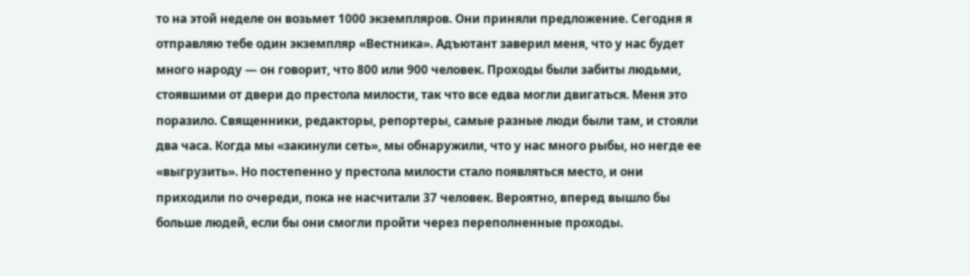то на этой неделе он возьмет 1000 экземпляров. Они приняли предложение. Сегодня я отправляю тебе один экземпляр «Вестника». Адъютант заверил меня, что у нас будет много народу — он говорит, что 800 или 900 человек. Проходы были забиты людьми, стоявшими от двери до престола милости, так что все едва могли двигаться. Меня это поразило. Священники, редакторы, репортеры, самые разные люди были там, и стояли два часа. Когда мы «закинули сеть», мы обнаружили, что у нас много рыбы, но негде ее «выгрузить». Но постепенно у престола милости стало появляться место, и они приходили по очереди, пока не насчитали 37 человек. Вероятно, вперед вышло бы больше людей, если бы они смогли пройти через переполненные проходы.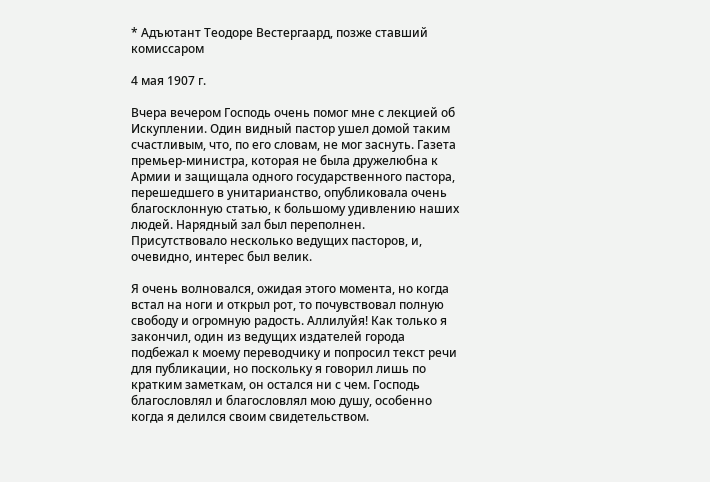* Адъютант Теодоре Вестергаард, позже ставший комиссаром

4 мая 1907 г.

Вчера вечером Господь очень помог мне с лекцией об Искуплении. Один видный пастор ушел домой таким счастливым, что, по его словам, не мог заснуть. Газета премьер-министра, которая не была дружелюбна к Армии и защищала одного государственного пастора, перешедшего в унитарианство, опубликовала очень благосклонную статью, к большому удивлению наших людей. Нарядный зал был переполнен. Присутствовало несколько ведущих пасторов, и, очевидно, интерес был велик.

Я очень волновался, ожидая этого момента, но когда встал на ноги и открыл рот, то почувствовал полную свободу и огромную радость. Аллилуйя! Как только я закончил, один из ведущих издателей города подбежал к моему переводчику и попросил текст речи для публикации, но поскольку я говорил лишь по кратким заметкам, он остался ни с чем. Господь благословлял и благословлял мою душу, особенно когда я делился своим свидетельством.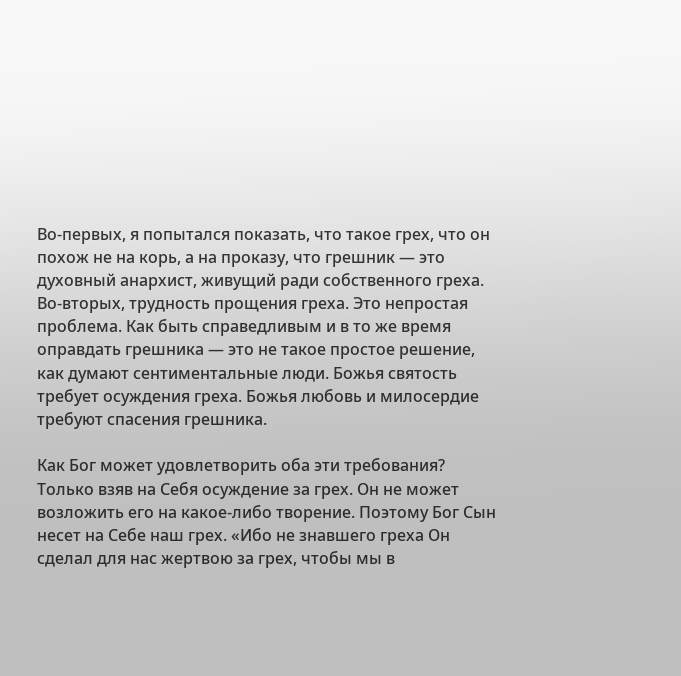Во-первых, я попытался показать, что такое грех, что он похож не на корь, а на проказу, что грешник — это духовный анархист, живущий ради собственного греха. Во-вторых, трудность прощения греха. Это непростая проблема. Как быть справедливым и в то же время оправдать грешника — это не такое простое решение, как думают сентиментальные люди. Божья святость требует осуждения греха. Божья любовь и милосердие требуют спасения грешника.

Как Бог может удовлетворить оба эти требования? Только взяв на Себя осуждение за грех. Он не может возложить его на какое-либо творение. Поэтому Бог Сын несет на Себе наш грех. «Ибо не знавшего греха Он сделал для нас жертвою за грех, чтобы мы в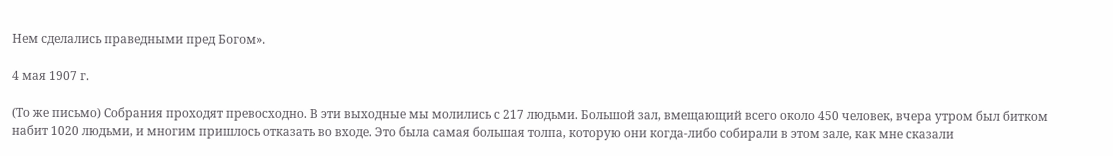Нем сделались праведными пред Богом».

4 мая 1907 г.

(То же письмо) Собрания проходят превосходно. В эти выходные мы молились с 217 людьми. Большой зал, вмещающий всего около 450 человек, вчера утром был битком набит 1020 людьми, и многим пришлось отказать во входе. Это была самая большая толпа, которую они когда-либо собирали в этом зале, как мне сказали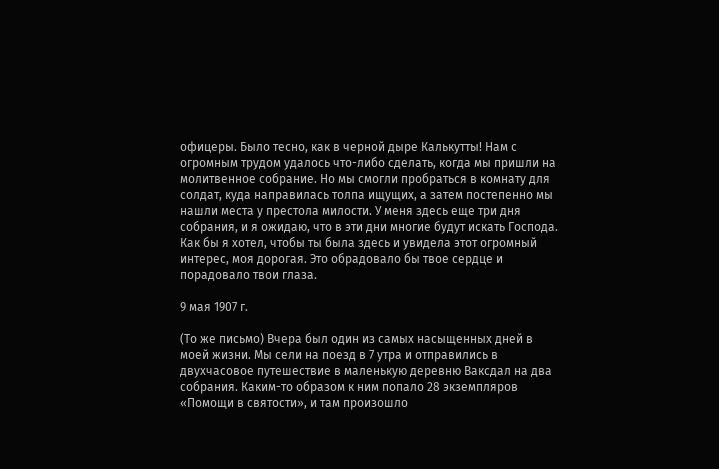офицеры. Было тесно, как в черной дыре Калькутты! Нам с огромным трудом удалось что-либо сделать, когда мы пришли на молитвенное собрание. Но мы смогли пробраться в комнату для солдат, куда направилась толпа ищущих, а затем постепенно мы нашли места у престола милости. У меня здесь еще три дня собрания, и я ожидаю, что в эти дни многие будут искать Господа. Как бы я хотел, чтобы ты была здесь и увидела этот огромный интерес, моя дорогая. Это обрадовало бы твое сердце и порадовало твои глаза.

9 мая 1907 г.

(То же письмо) Вчера был один из самых насыщенных дней в моей жизни. Мы сели на поезд в 7 утра и отправились в двухчасовое путешествие в маленькую деревню Ваксдал на два собрания. Каким-то образом к ним попало 28 экземпляров «Помощи в святости», и там произошло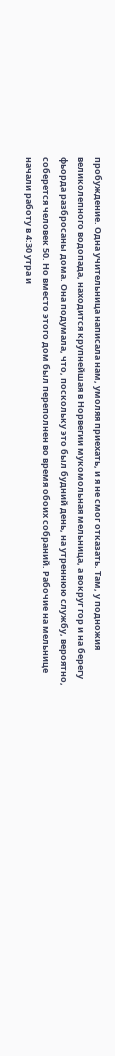пробуждение. Одна учительница написала нам, умоляя приехать, и я не смог отказать. Там, у подножия великолепного водопада, находится крупнейшая в Норвегии мукомольная мельница, а вокруг гор и на берегу фьорда разбросаны дома. Она подумала, что, поскольку это был будний день, на утреннюю службу, вероятно, соберется человек 50. Но вместо этого дом был переполнен во время обоих собраний. Рабочие на мельнице начали работу в 4:30 утра и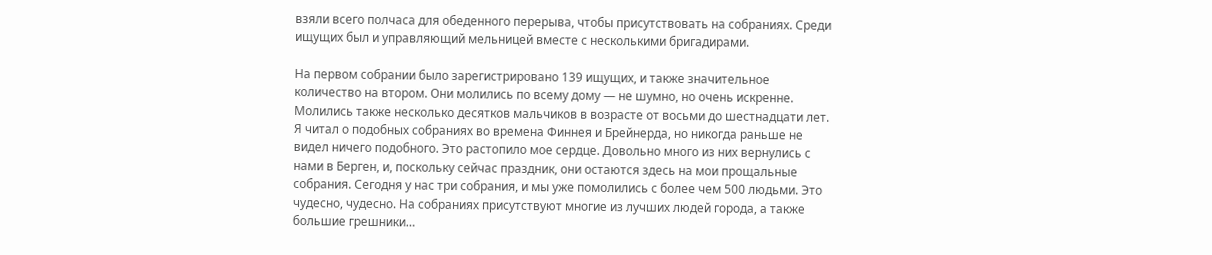взяли всего полчаса для обеденного перерыва, чтобы присутствовать на собраниях. Среди ищущих был и управляющий мельницей вместе с несколькими бригадирами.

На первом собрании было зарегистрировано 139 ищущих, и также значительное количество на втором. Они молились по всему дому — не шумно, но очень искренне. Молились также несколько десятков мальчиков в возрасте от восьми до шестнадцати лет. Я читал о подобных собраниях во времена Финнея и Брейнерда, но никогда раньше не видел ничего подобного. Это растопило мое сердце. Довольно много из них вернулись с нами в Берген, и, поскольку сейчас праздник, они остаются здесь на мои прощальные собрания. Сегодня у нас три собрания, и мы уже помолились с более чем 500 людьми. Это чудесно, чудесно. На собраниях присутствуют многие из лучших людей города, а также большие грешники…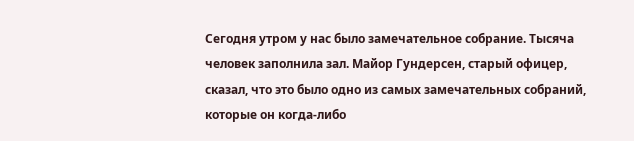Сегодня утром у нас было замечательное собрание. Тысяча человек заполнила зал. Майор Гундерсен, старый офицер, сказал, что это было одно из самых замечательных собраний, которые он когда-либо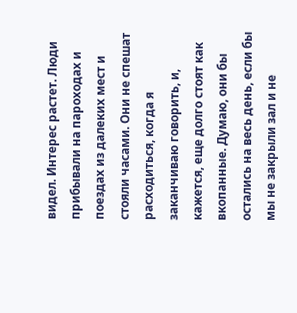видел. Интерес растет. Люди прибывали на пароходах и поездах из далеких мест и стояли часами. Они не спешат расходиться, когда я заканчиваю говорить, и, кажется, еще долго стоят как вкопанные. Думаю, они бы остались на весь день, если бы мы не закрыли зал и не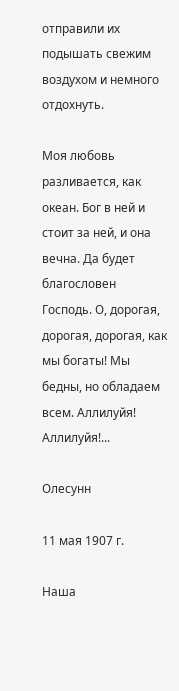отправили их подышать свежим воздухом и немного отдохнуть.

Моя любовь разливается, как океан. Бог в ней и стоит за ней, и она вечна. Да будет благословен Господь. О, дорогая, дорогая, дорогая, как мы богаты! Мы бедны, но обладаем всем. Аллилуйя! Аллилуйя!...

Олесунн

11 мая 1907 г.

Наша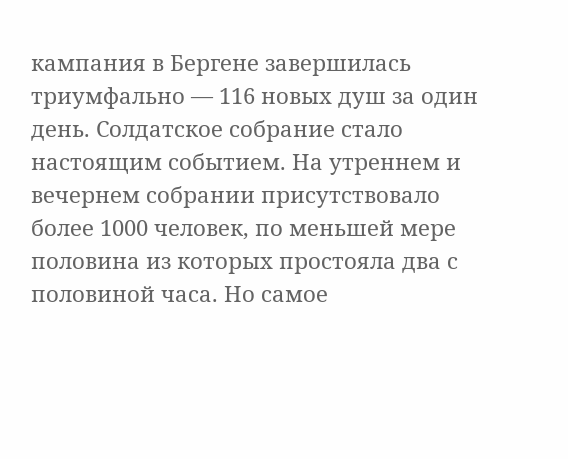кампания в Бергене завершилась триумфально — 116 новых душ за один день. Солдатское собрание стало настоящим событием. На утреннем и вечернем собрании присутствовало более 1000 человек, по меньшей мере половина из которых простояла два с половиной часа. Но самое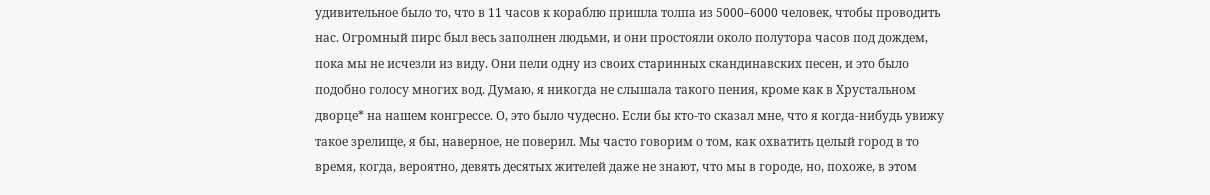удивительное было то, что в 11 часов к кораблю пришла толпа из 5000–6000 человек, чтобы проводить нас. Огромный пирс был весь заполнен людьми, и они простояли около полутора часов под дождем, пока мы не исчезли из виду. Они пели одну из своих старинных скандинавских песен, и это было подобно голосу многих вод. Думаю, я никогда не слышала такого пения, кроме как в Хрустальном дворце* на нашем конгрессе. О, это было чудесно. Если бы кто-то сказал мне, что я когда-нибудь увижу такое зрелище, я бы, наверное, не поверил. Мы часто говорим о том, как охватить целый город в то время, когда, вероятно, девять десятых жителей даже не знают, что мы в городе, но, похоже, в этом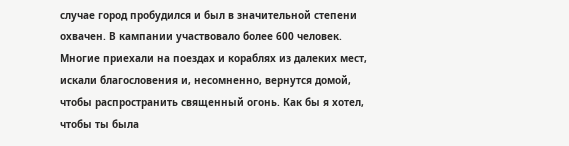случае город пробудился и был в значительной степени охвачен. В кампании участвовало более 600 человек. Многие приехали на поездах и кораблях из далеких мест, искали благословения и, несомненно, вернутся домой, чтобы распространить священный огонь. Как бы я хотел, чтобы ты была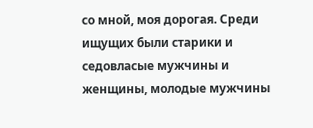со мной, моя дорогая. Среди ищущих были старики и седовласые мужчины и женщины, молодые мужчины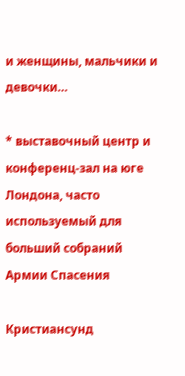и женщины, мальчики и девочки…

* выставочный центр и конференц-зал на юге Лондона, часто используемый для больший собраний Армии Спасения

Кристиансунд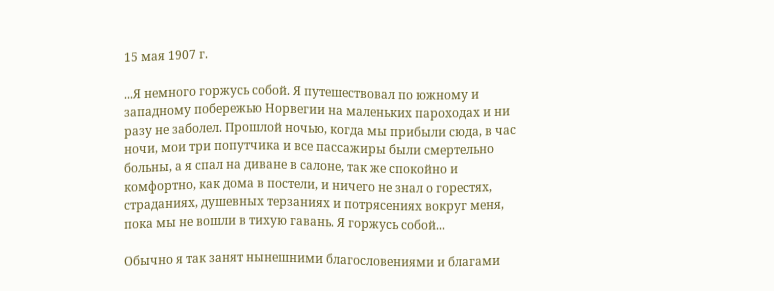15 мая 1907 г.

...Я немного горжусь собой. Я путешествовал по южному и западному побережью Норвегии на маленьких пароходах и ни разу не заболел. Прошлой ночью, когда мы прибыли сюда, в час ночи, мои три попутчика и все пассажиры были смертельно больны, а я спал на диване в салоне, так же спокойно и комфортно, как дома в постели, и ничего не знал о горестях, страданиях, душевных терзаниях и потрясениях вокруг меня, пока мы не вошли в тихую гавань. Я горжусь собой...

Обычно я так занят нынешними благословениями и благами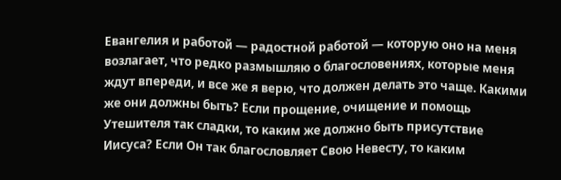Евангелия и работой — радостной работой — которую оно на меня возлагает, что редко размышляю о благословениях, которые меня ждут впереди, и все же я верю, что должен делать это чаще. Какими же они должны быть? Если прощение, очищение и помощь Утешителя так сладки, то каким же должно быть присутствие Иисуса? Если Он так благословляет Свою Невесту, то каким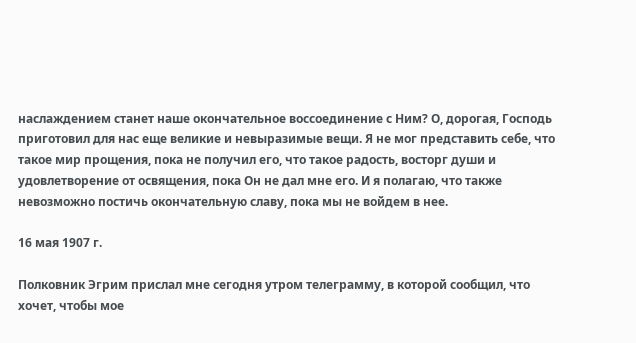наслаждением станет наше окончательное воссоединение с Ним? О, дорогая, Господь приготовил для нас еще великие и невыразимые вещи. Я не мог представить себе, что такое мир прощения, пока не получил его, что такое радость, восторг души и удовлетворение от освящения, пока Он не дал мне его. И я полагаю, что также невозможно постичь окончательную славу, пока мы не войдем в нее.

16 мая 1907 г.

Полковник Эгрим прислал мне сегодня утром телеграмму, в которой сообщил, что хочет, чтобы мое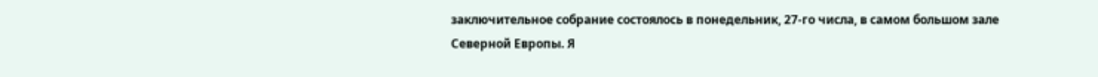заключительное собрание состоялось в понедельник, 27-го числа, в самом большом зале Северной Европы. Я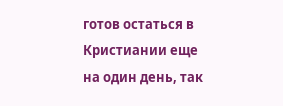готов остаться в Кристиании еще на один день, так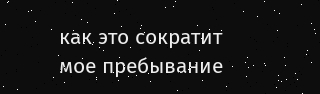как это сократит мое пребывание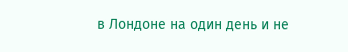в Лондоне на один день и не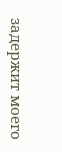задержит моего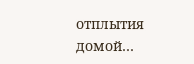отплытия домой…